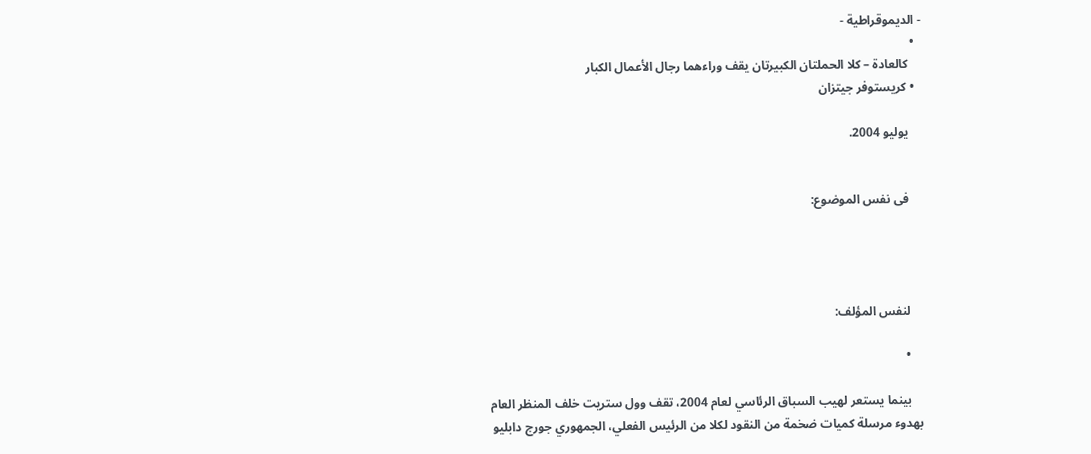- الديموقراطية -
  •
    كالعادة – كلا الحملتان الكبيرتان يقف وراءهما رجال الأعمال الكبار
  • كريستوفر جيتزان

    يوليو 2004.


    فى نفس الموضوع:




    لنفس المؤلف:

    •

    بينما يستعر لهيب السباق الرئاسي لعام 2004، تقف وول ستريت خلف المنظر العام بهدوء مرسلة كميات ضخمة من النقود لكلا من الرئيس الفعلي، الجمهوري جورج دابليو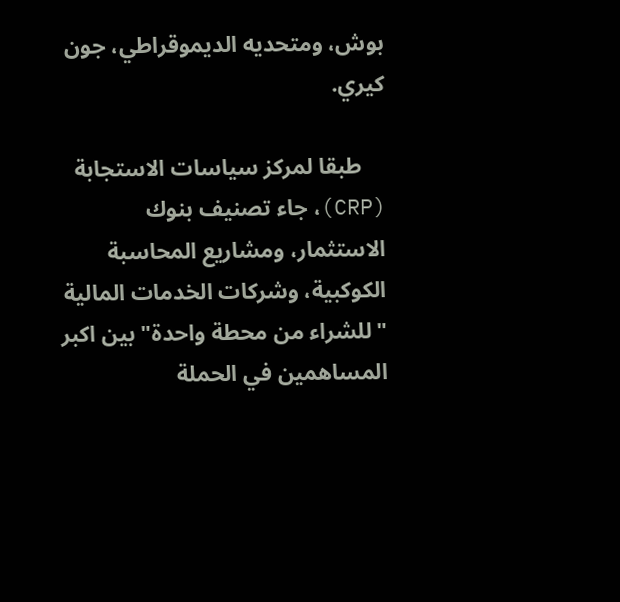بوش، ومتحديه الديموقراطي، جون كيري.

    طبقا لمركز سياسات الاستجابة (CRP)، جاء تصنيف بنوك الاستثمار، ومشاريع المحاسبة الكوكبية، وشركات الخدمات المالية "للشراء من محطة واحدة" بين اكبر المساهمين في الحملة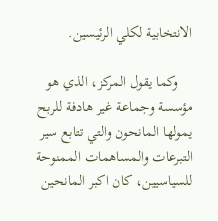الانتخابية لكلي الرئيسين.

    وكما يقول المركز، الذي هو مؤسسة وجماعة غير هادفة للربح يمولها المانحون والتي تتابع سير التبرعات والمساهمات الممنوحة للسياسيين، كان اكبر المانحين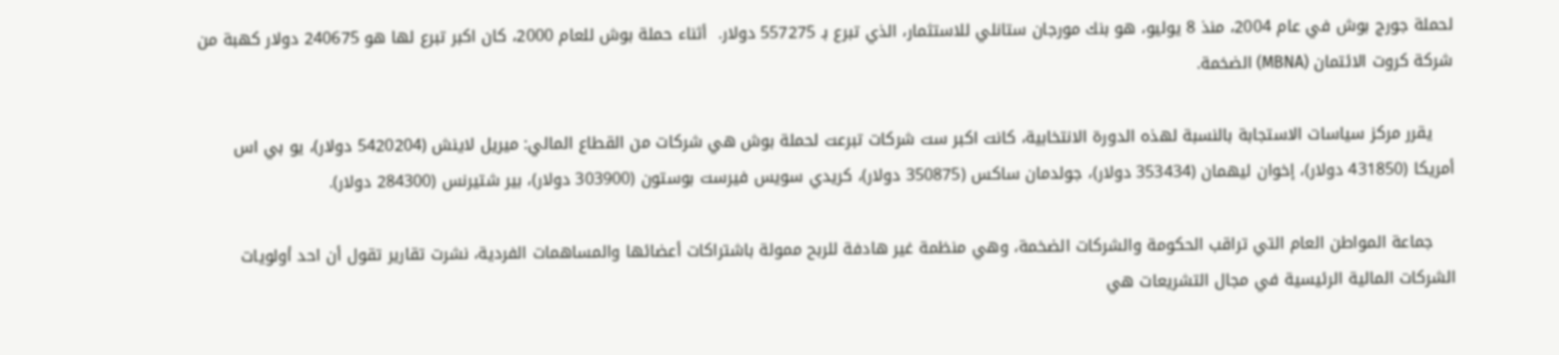لحملة جورج بوش في عام 2004، منذ 8 يوليو، هو بنك مورجان ستانلي للاستثمار، الذي تبرع بـ 557275 دولار.  أثناء حملة بوش للعام 2000، كان اكبر تبرع لها هو 240675 دولار كهبة من شركة كروت الائتمان (MBNA) الضخمة.

    يقرر مركز سياسات الاستجابة بالنسبة لهذه الدورة الانتخابية، كانت اكبر ست شركات تبرعت لحملة بوش هي شركات من القطاع المالي: ميريل لاينش (5420204 دولار)، يو بي اس أمريكا (431850 دولار)، إخوان ليهمان (353434 دولار)، جولدمان ساكس (350875 دولار)، كريدي سويس فيرست بوستون (303900 دولار)، بير شتيرنس (284300 دولار).

    جماعة المواطن العام التي تراقب الحكومة والشركات الضخمة، وهي منظمة غير هادفة للربح ممولة باشتراكات أعضائها والمساهمات الفردية، نشرت تقارير تقول أن احد أولويات الشركات المالية الرئيسية في مجال التشريعات هي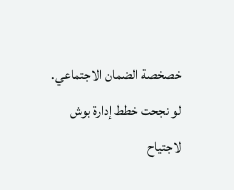خصخصة الضمان الاجتماعي.  لو نجحت خطط إدارة بوش لاجتياح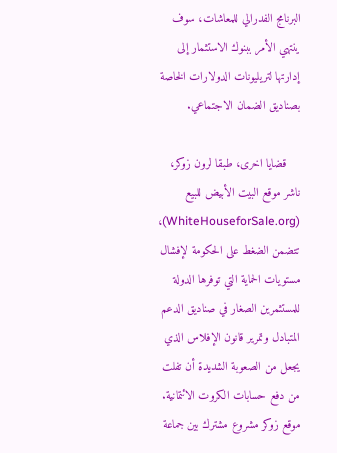البرنامج الفدرالي للمعاشات، سوف ينتهي الأمر ببنوك الاستثمار إلى إدارتها لتريليونات الدولارات الخاصة بصناديق الضمان الاجتماعي.

    قضايا اخرى، طبقا لرون زوكر، ناشر موقع البيت الأبيض للبيع (WhiteHouseforSale.org)، تتضمن الضغط على الحكومة لإفشال مستويات الحماية التي توفرها الدولة للمستثمرين الصغار في صناديق الدعم المتبادل وتمرير قانون الإفلاس الذي يجعل من الصعوبة الشديدة أن تفلت من دفع حسابات الكروت الائتمانية.  موقع زوكر مشروع مشترك بين جماعة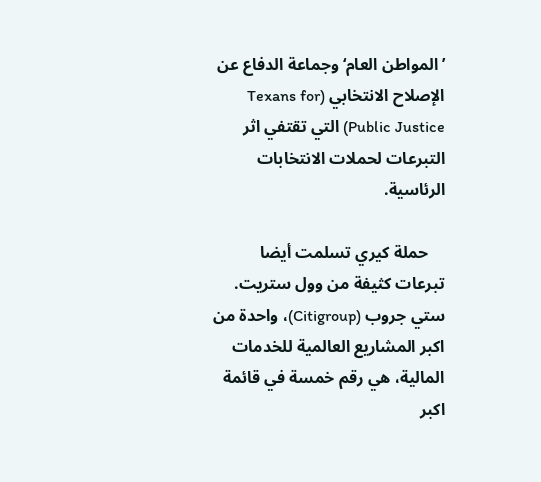’المواطن العام‘ وجماعة الدفاع عن الإصلاح الانتخابي (Texans for Public Justice) التي تقتفي اثر التبرعات لحملات الانتخابات الرئاسية.

    حملة كيري تسلمت أيضا تبرعات كثيفة من وول ستريت.  ستي جروب (Citigroup)، واحدة من اكبر المشاريع العالمية للخدمات المالية، هي رقم خمسة في قائمة اكبر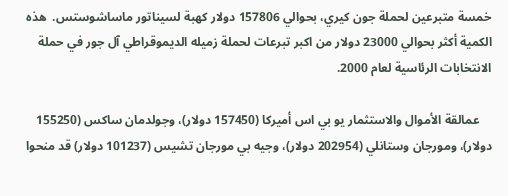خمسة متبرعين لحملة جون كيري، بحوالي 157806 دولار كهبة لسيناتور ماساشوستس.  هذه الكمية أكثر بحوالي 23000 دولار من اكبر تبرعات لحملة زميله الديموقراطي آل جور في حملة الانتخابات الرئاسية لعام 2000.

    عمالقة الأموال والاستثمار يو بي اس أميركا (157450 دولار)، وجولدمان ساكس (155250 دولار)، ومورجان وستانلي (202954 دولار)، وجيه بي مورجان تشيس (101237 دولار) قد منحوا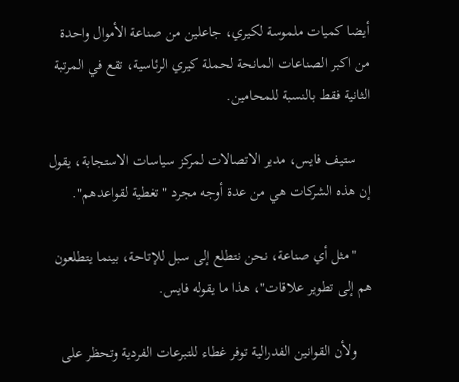أيضا كميات ملموسة لكيري، جاعلين من صناعة الأموال واحدة من اكبر الصناعات المانحة لحملة كيري الرئاسية، تقع في المرتبة الثانية فقط بالنسبة للمحامين.

    ستيف فايس، مدير الاتصالات لمركز سياسات الاستجابة، يقول إن هذه الشركات هي من عدة أوجه مجرد "تغطية لقواعدهم".

    "مثل أي صناعة، نحن نتطلع إلى سبل للإتاحة، بينما يتطلعون هم إلى تطوير علاقات"، هذا ما يقوله فايس.

    ولأن القوانين الفدرالية توفر غطاء للتبرعات الفردية وتحظر على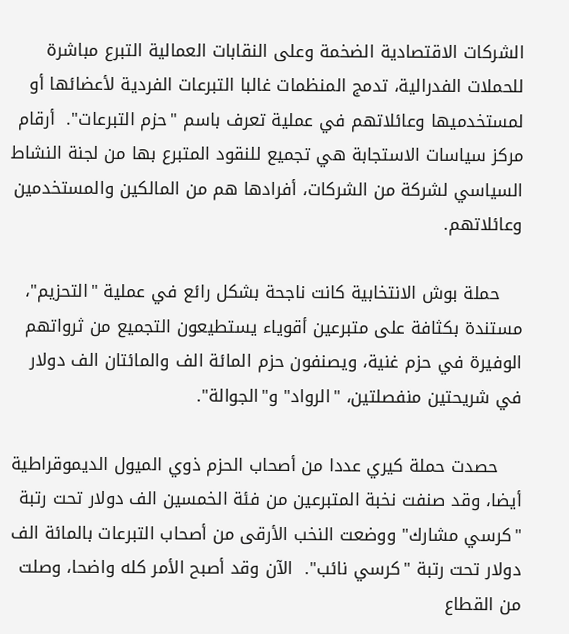الشركات الاقتصادية الضخمة وعلى النقابات العمالية التبرع مباشرة للحملات الفدرالية، تدمج المنظمات غالبا التبرعات الفردية لأعضائها أو لمستخدميها وعائلاتهم في عملية تعرف باسم "حزم التبرعات".  أرقام مركز سياسات الاستجابة هي تجميع للنقود المتبرع بها من لجنة النشاط السياسي لشركة من الشركات، أفرادها هم من المالكين والمستخدمين وعائلاتهم.

    حملة بوش الانتخابية كانت ناجحة بشكل رائع في عملية "التحزيم"، مستندة بكثافة على متبرعين أقوياء يستطيعون التجميع من ثرواتهم الوفيرة في حزم غنية، ويصنفون حزم المائة الف والمائتان الف دولار في شريحتين منفصلتين، "الرواد" و"الجوالة".

    حصدت حملة كيري عددا من أصحاب الحزم ذوي الميول الديموقراطية أيضا، وقد صنفت نخبة المتبرعين من فئة الخمسين الف دولار تحت رتبة "كرسي مشارك" ووضعت النخب الأرقى من أصحاب التبرعات بالمائة الف دولار تحت رتبة "كرسي نائب".  الآن وقد أصبح الأمر كله واضحا، وصلت من القطاع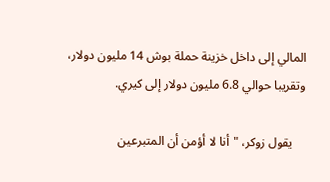المالي إلى داخل خزينة حملة بوش 14 مليون دولار، وتقريبا حوالي 6.8 مليون دولار إلى كيري.

    يقول زوكر، "أنا لا أؤمن أن المتبرعين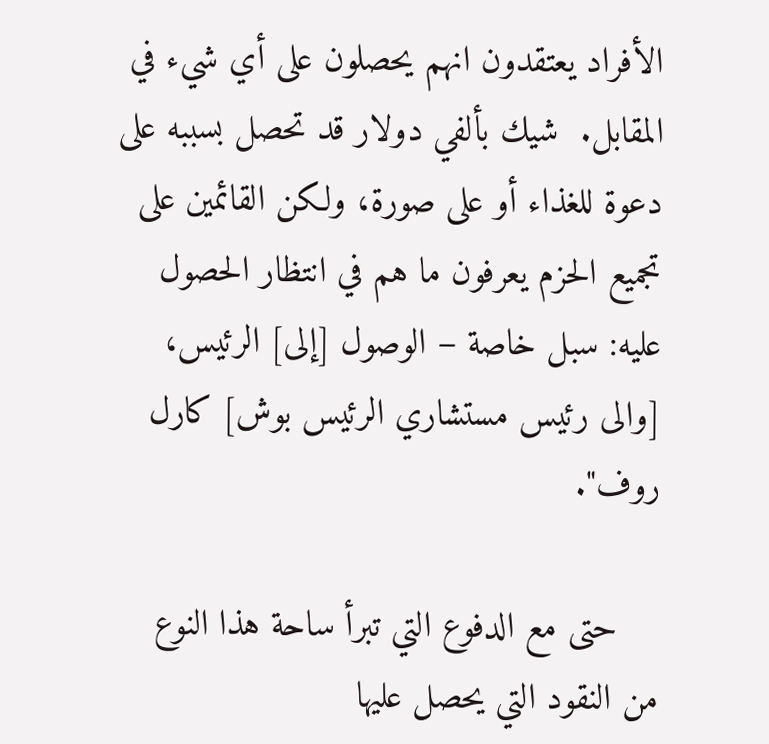الأفراد يعتقدون انهم يحصلون على أي شيء في المقابل.  شيك بألفي دولار قد تحصل بسببه على دعوة للغذاء أو على صورة، ولكن القائمين على تجميع الحزم يعرفون ما هم في انتظار الحصول عليه: سبل خاصة – الوصول [إلى] الرئيس، [والى رئيس مستشاري الرئيس بوش] كارل روف".

    حتى مع الدفوع التي تبرأ ساحة هذا النوع من النقود التي يحصل عليها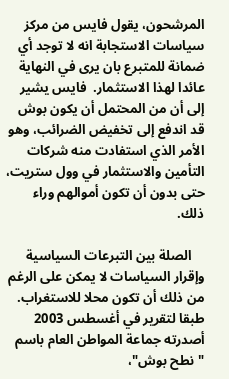المرشحون، يقول فايس من مركز سياسات الاستجابة انه لا توجد أي ضمانة للمتبرع بان يرى في النهاية عائدا لهذا الاستثمار.  فايس يشير إلى أن من المحتمل أن يكون بوش قد اندفع إلى تخفيض الضرائب، وهو الأمر الذي استفادت منه شركات التأمين والاستثمار في وول ستريت، حتى بدون أن تكون أموالهم وراء ذلك.

    الصلة بين التبرعات السياسية وإقرار السياسات لا يمكن على الرغم من ذلك أن تكون محلا للاستغراب.  طبقا لتقرير في أغسطس 2003 أصدرته جماعة المواطن العام باسم "نطح بوش"،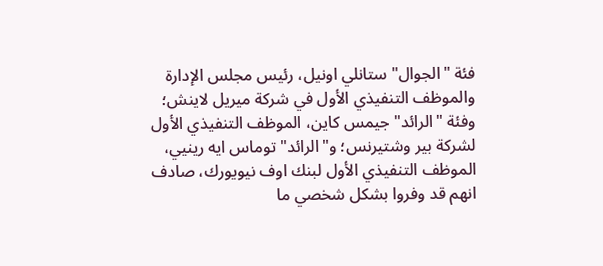فئة "الجوال" ستانلي اونيل، رئيس مجلس الإدارة والموظف التنفيذي الأول في شركة ميريل لاينش؛ وفئة "الرائد" جيمس كاين، الموظف التنفيذي الأول لشركة بير وشتيرنس؛ و"الرائد" توماس ايه رينيي، الموظف التنفيذي الأول لبنك اوف نيويورك، صادف انهم قد وفروا بشكل شخصي ما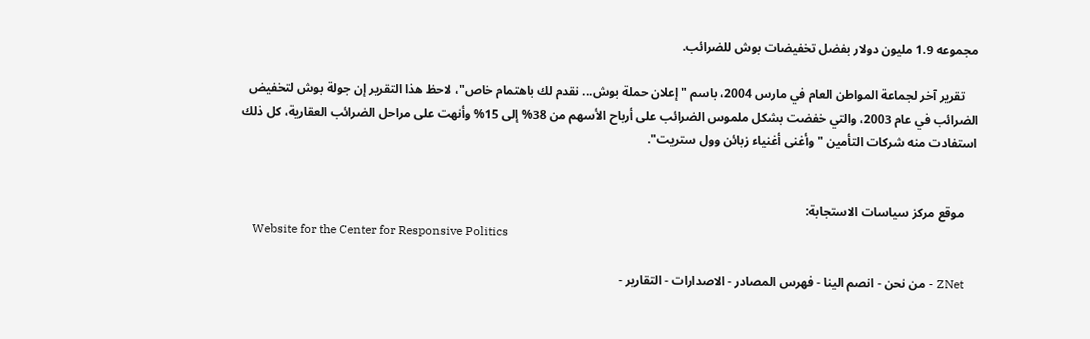مجموعه 1.9 مليون دولار بفضل تخفيضات بوش للضرائب.

    تقرير آخر لجماعة المواطن العام في مارس 2004، باسم "إعلان حملة بوش... نقدم لك باهتمام خاص"، لاحظ هذا التقرير إن جولة بوش لتخفيض الضرائب في عام 2003، والتي خفضت بشكل ملموس الضرائب على أرباح الأسهم من 38% إلى 15% وأنهت على مراحل الضرائب العقارية، كل ذلك استفادت منه شركات التأمين "وأغنى أغنياء زبائن وول ستريت".


    موقع مركز سياسات الاستجابة:
    Website for the Center for Responsive Politics

    ZNet - من نحن - انصم الينا - فهرس المصادر - الاصدارات - التقارير -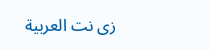زى نت العربية